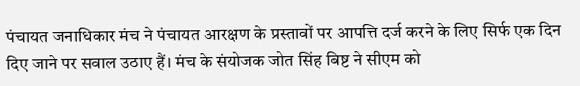पंचायत जनाधिकार मंच ने पंचायत आरक्षण के प्रस्तावों पर आपत्ति दर्ज करने के लिए सिर्फ एक दिन दिए जाने पर सवाल उठाए हैं। मंच के संयोजक जोत सिंह बिष्ट ने सीएम को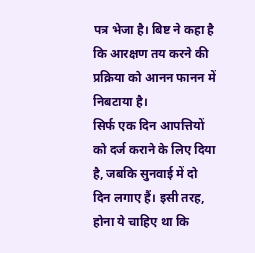पत्र भेजा है। बिष्ट ने कहा है कि आरक्षण तय करने की प्रक्रिया को आनन फानन में निबटाया है।
सिर्फ एक दिन आपत्तियों को दर्ज कराने के लिए दिया है, जबकि सुनवाई में दो दिन लगाए हैं। इसी तरह, होना ये चाहिए था कि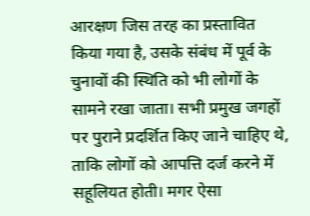आरक्षण जिस तरह का प्रस्तावित किया गया है, उसके संबंध में पूर्व के चुनावों की स्थिति को भी लोगों के सामने रखा जाता। सभी प्रमुख जगहों पर पुराने प्रदर्शित किए जाने चाहिए थे, ताकि लोगों को आपत्ति दर्ज करने में सहूलियत होती। मगर ऐसा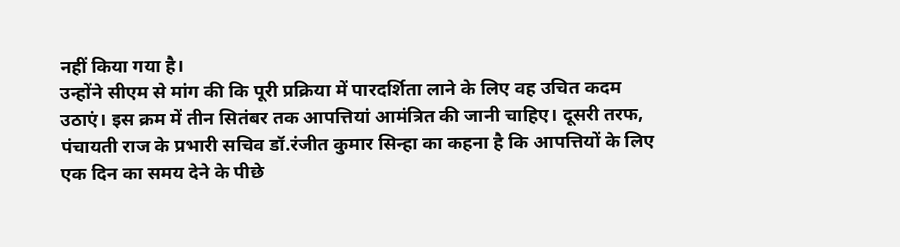नहीं किया गया है।
उन्होंने सीएम से मांग की कि पूरी प्रक्रिया में पारदर्शिता लाने के लिए वह उचित कदम उठाएं। इस क्रम में तीन सितंबर तक आपत्तियां आमंत्रित की जानी चाहिए। दूसरी तरफ, पंचायती राज के प्रभारी सचिव डॉ.रंजीत कुमार सिन्हा का कहना है कि आपत्तियों के लिए एक दिन का समय देने के पीछे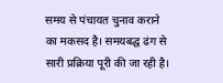समय से पंचायत चुनाव कराने का मकसद है। समयबद्घ ढंग से सारी प्रक्रिया पूरी की जा रही है।